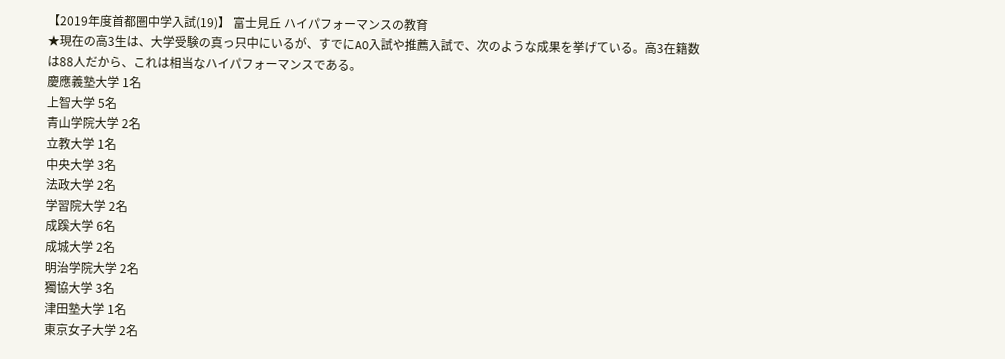【2019年度首都圏中学入試(19)】 富士見丘 ハイパフォーマンスの教育
★現在の高3生は、大学受験の真っ只中にいるが、すでにAO入試や推薦入試で、次のような成果を挙げている。高3在籍数は88人だから、これは相当なハイパフォーマンスである。
慶應義塾大学 1名
上智大学 5名
青山学院大学 2名
立教大学 1名
中央大学 3名
法政大学 2名
学習院大学 2名
成蹊大学 6名
成城大学 2名
明治学院大学 2名
獨協大学 3名
津田塾大学 1名
東京女子大学 2名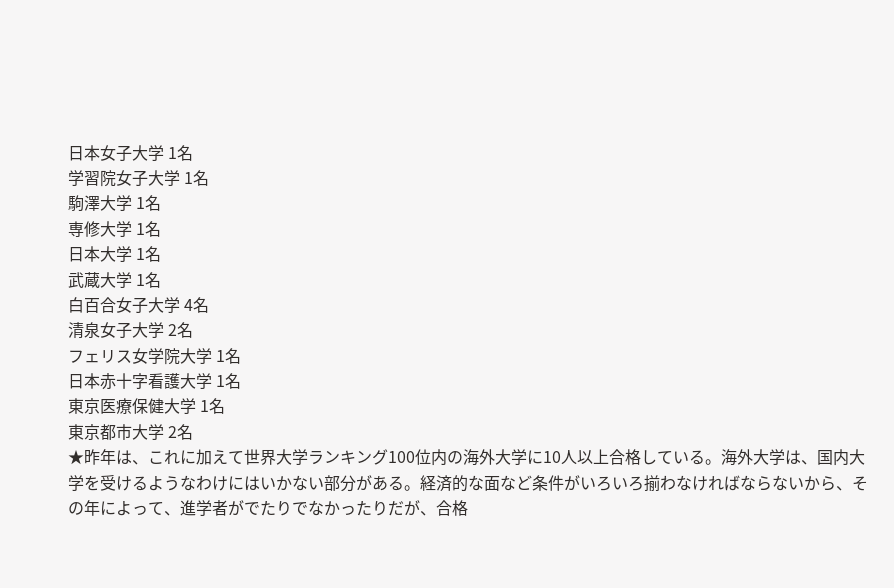日本女子大学 1名
学習院女子大学 1名
駒澤大学 1名
専修大学 1名
日本大学 1名
武蔵大学 1名
白百合女子大学 4名
清泉女子大学 2名
フェリス女学院大学 1名
日本赤十字看護大学 1名
東京医療保健大学 1名
東京都市大学 2名
★昨年は、これに加えて世界大学ランキング100位内の海外大学に10人以上合格している。海外大学は、国内大学を受けるようなわけにはいかない部分がある。経済的な面など条件がいろいろ揃わなければならないから、その年によって、進学者がでたりでなかったりだが、合格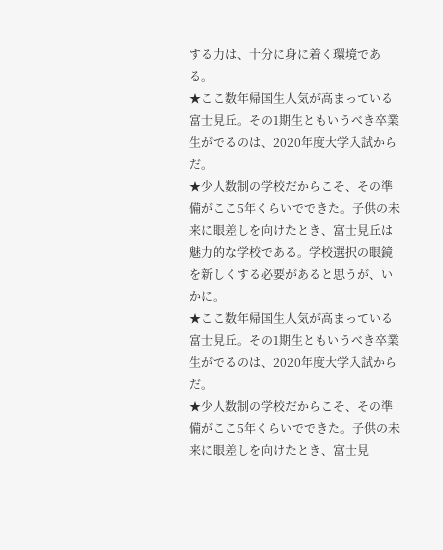する力は、十分に身に着く環境である。
★ここ数年帰国生人気が高まっている富士見丘。その1期生ともいうべき卒業生がでるのは、2020年度大学入試からだ。
★少人数制の学校だからこそ、その準備がここ5年くらいでできた。子供の未来に眼差しを向けたとき、富士見丘は魅力的な学校である。学校選択の眼鏡を新しくする必要があると思うが、いかに。
★ここ数年帰国生人気が高まっている富士見丘。その1期生ともいうべき卒業生がでるのは、2020年度大学入試からだ。
★少人数制の学校だからこそ、その準備がここ5年くらいでできた。子供の未来に眼差しを向けたとき、富士見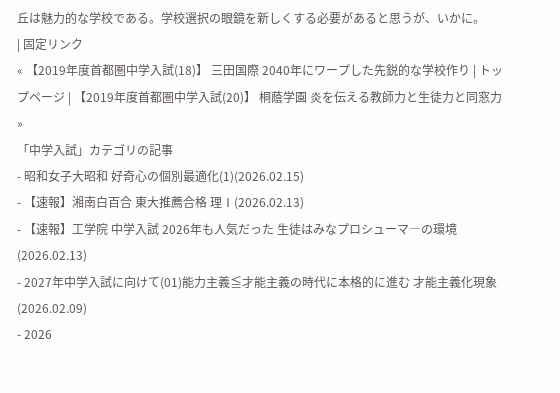丘は魅力的な学校である。学校選択の眼鏡を新しくする必要があると思うが、いかに。
| 固定リンク
« 【2019年度首都圏中学入試(18)】 三田国際 2040年にワープした先鋭的な学校作り | トップページ | 【2019年度首都圏中学入試(20)】 桐蔭学園 炎を伝える教師力と生徒力と同窓力 »
「中学入試」カテゴリの記事
- 昭和女子大昭和 好奇心の個別最適化(1)(2026.02.15)
- 【速報】湘南白百合 東大推薦合格 理Ⅰ(2026.02.13)
- 【速報】工学院 中学入試 2026年も人気だった 生徒はみなプロシューマ―の環境(2026.02.13)
- 2027年中学入試に向けて(01)能力主義≦才能主義の時代に本格的に進む 才能主義化現象(2026.02.09)
- 2026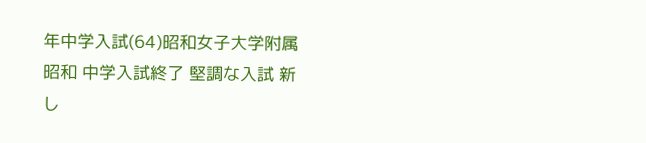年中学入試(64)昭和女子大学附属昭和 中学入試終了 堅調な入試 新し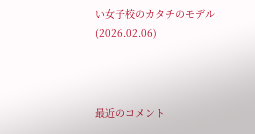い女子校のカタチのモデル(2026.02.06)



最近のコメント